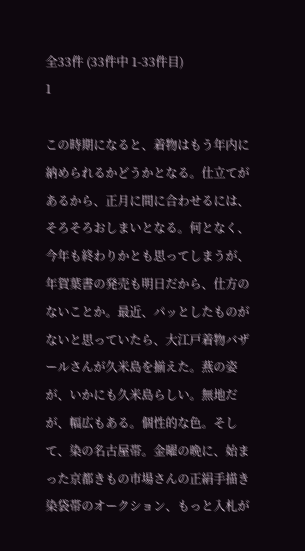全33件 (33件中 1-33件目)
1

この時期になると、着物はもう年内に納められるかどうかとなる。仕立てがあるから、正月に間に合わせるには、そろそろおしまいとなる。何となく、今年も終わりかとも思ってしまうが、年賀葉書の発売も明日だから、仕方のないことか。最近、パッとしたものがないと思っていたら、大江戸着物バザールさんが久米島を揃えた。燕の姿が、いかにも久米島らしい。無地だが、幅広もある。個性的な色。そして、染の名古屋帯。金曜の晩に、始まった京都きもの市場さんの正絹手描き染袋帯のオークション、もっと入札が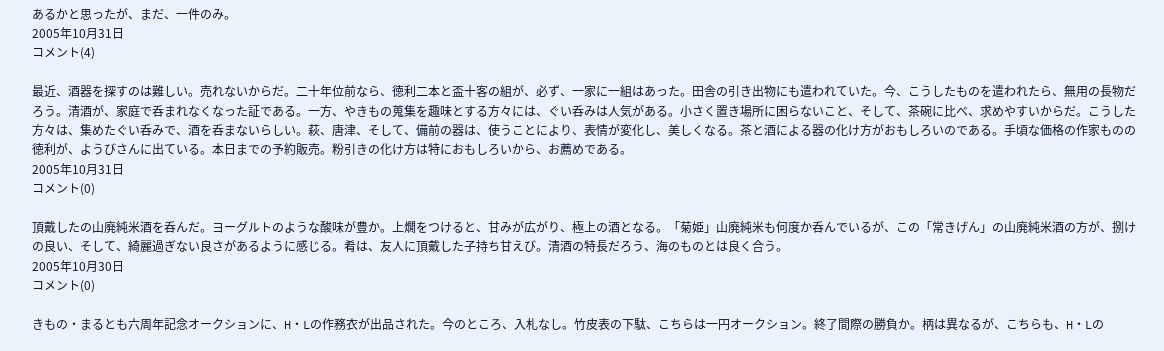あるかと思ったが、まだ、一件のみ。
2005年10月31日
コメント(4)

最近、酒器を探すのは難しい。売れないからだ。二十年位前なら、徳利二本と盃十客の組が、必ず、一家に一組はあった。田舎の引き出物にも遣われていた。今、こうしたものを遣われたら、無用の長物だろう。清酒が、家庭で呑まれなくなった証である。一方、やきもの蒐集を趣味とする方々には、ぐい呑みは人気がある。小さく置き場所に困らないこと、そして、茶碗に比べ、求めやすいからだ。こうした方々は、集めたぐい呑みで、酒を呑まないらしい。萩、唐津、そして、備前の器は、使うことにより、表情が変化し、美しくなる。茶と酒による器の化け方がおもしろいのである。手頃な価格の作家ものの徳利が、ようびさんに出ている。本日までの予約販売。粉引きの化け方は特におもしろいから、お薦めである。
2005年10月31日
コメント(0)

頂戴したの山廃純米酒を呑んだ。ヨーグルトのような酸味が豊か。上燗をつけると、甘みが広がり、極上の酒となる。「菊姫」山廃純米も何度か呑んでいるが、この「常きげん」の山廃純米酒の方が、捌けの良い、そして、綺麗過ぎない良さがあるように感じる。肴は、友人に頂戴した子持ち甘えび。清酒の特長だろう、海のものとは良く合う。
2005年10月30日
コメント(0)

きもの・まるとも六周年記念オークションに、H・Lの作務衣が出品された。今のところ、入札なし。竹皮表の下駄、こちらは一円オークション。終了間際の勝負か。柄は異なるが、こちらも、H・Lの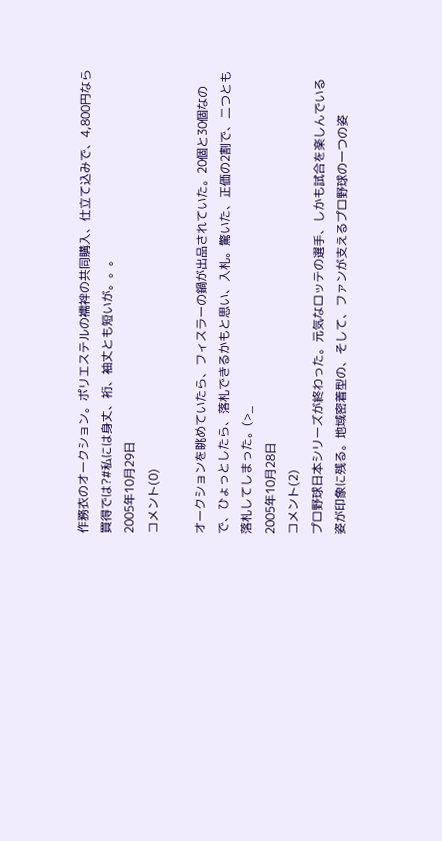作務衣のオークション。ポリエステルの襦袢の共同購入、仕立て込みで、4,800円なら買得では?#私には身丈、裄、袖丈とも短いが。。。
2005年10月29日
コメント(0)

オークションを眺めていたら、フィスラーの鍋が出品されていた。20個と30個なので、ひょっとしたら、落札できるかもと思い、入札。驚いた、正価の2割で、二つとも落札してしまった。(>_
2005年10月28日
コメント(2)
プロ野球日本シリーズが終わった。元気なロッテの選手、しかも試合を楽しんでいる姿が印象に残る。地域密着型の、そして、ファンが支えるプロ野球の一つの姿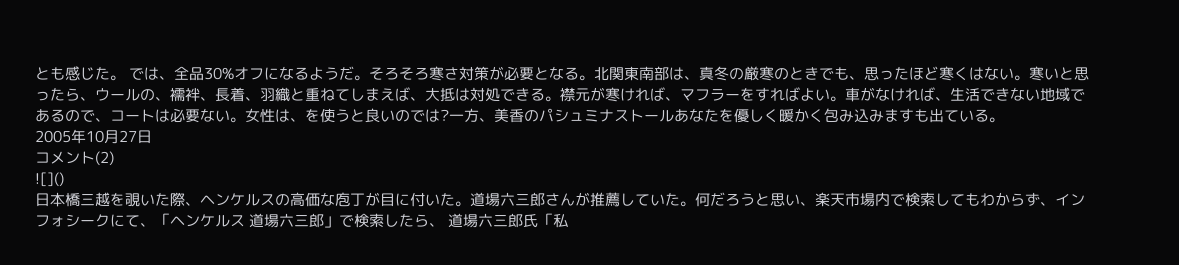とも感じた。 では、全品30%オフになるようだ。そろそろ寒さ対策が必要となる。北関東南部は、真冬の厳寒のときでも、思ったほど寒くはない。寒いと思ったら、ウールの、襦袢、長着、羽織と重ねてしまえば、大抵は対処できる。襟元が寒ければ、マフラーをすればよい。車がなければ、生活できない地域であるので、コートは必要ない。女性は、を使うと良いのでは?一方、美香のパシュミナストールあなたを優しく暖かく包み込みますも出ている。
2005年10月27日
コメント(2)
![]()
日本橋三越を覗いた際、ヘンケルスの高価な庖丁が目に付いた。道場六三郎さんが推薦していた。何だろうと思い、楽天市場内で検索してもわからず、インフォシークにて、「ヘンケルス 道場六三郎」で検索したら、 道場六三郎氏「私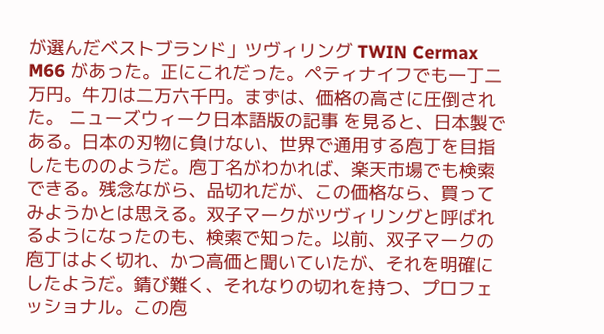が選んだベストブランド」ツヴィリング TWIN Cermax M66 があった。正にこれだった。ペティナイフでも一丁二万円。牛刀は二万六千円。まずは、価格の高さに圧倒された。 ニューズウィーク日本語版の記事 を見ると、日本製である。日本の刃物に負けない、世界で通用する庖丁を目指したもののようだ。庖丁名がわかれば、楽天市場でも検索できる。残念ながら、品切れだが、この価格なら、買ってみようかとは思える。双子マークがツヴィリングと呼ばれるようになったのも、検索で知った。以前、双子マークの庖丁はよく切れ、かつ高価と聞いていたが、それを明確にしたようだ。錆び難く、それなりの切れを持つ、プロフェッショナル。この庖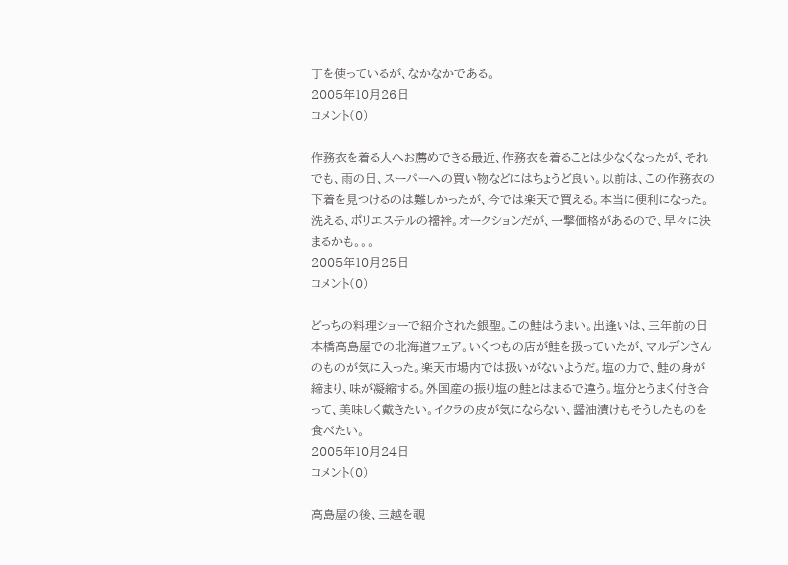丁を使っているが、なかなかである。
2005年10月26日
コメント(0)

作務衣を着る人へお薦めできる最近、作務衣を着ることは少なくなったが、それでも、雨の日、スーパーへの買い物などにはちょうど良い。以前は、この作務衣の下着を見つけるのは難しかったが、今では楽天で買える。本当に便利になった。洗える、ポリエステルの襦袢。オークションだが、一撃価格があるので、早々に決まるかも。。。
2005年10月25日
コメント(0)

どっちの料理ショーで紹介された銀聖。この鮭はうまい。出逢いは、三年前の日本橋高島屋での北海道フェア。いくつもの店が鮭を扱っていたが、マルデンさんのものが気に入った。楽天市場内では扱いがないようだ。塩の力で、鮭の身が締まり、味が凝縮する。外国産の振り塩の鮭とはまるで違う。塩分とうまく付き合って、美味しく戴きたい。イクラの皮が気にならない、醤油漬けもそうしたものを食べたい。
2005年10月24日
コメント(0)

高島屋の後、三越を覗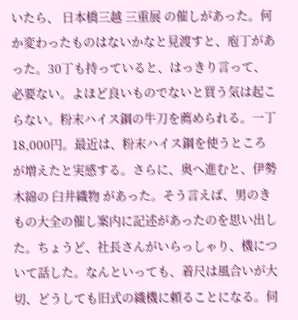いたら、 日本橋三越 三重展 の催しがあった。何か変わったものはないかなと見渡すと、庖丁があった。30丁も持っていると、はっきり言って、必要ない。よほど良いものでないと買う気は起こらない。粉末ハイス鋼の牛刀を薦められる。一丁18,000円。最近は、粉末ハイス鋼を使うところが増えたと実感する。さらに、奥へ進むと、伊勢木綿の 臼井織物 があった。そう言えば、男のきもの大全の催し案内に記述があったのを思い出した。ちょうど、社長さんがいらっしゃり、機について話した。なんといっても、着尺は風合いが大切、どうしても旧式の織機に頼ることになる。伺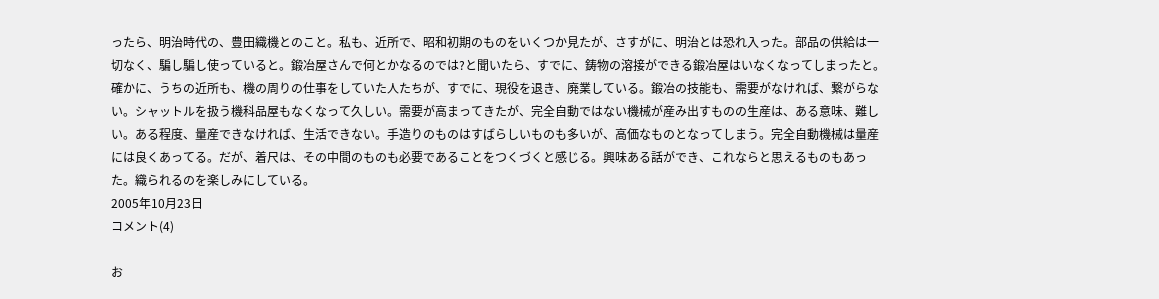ったら、明治時代の、豊田織機とのこと。私も、近所で、昭和初期のものをいくつか見たが、さすがに、明治とは恐れ入った。部品の供給は一切なく、騙し騙し使っていると。鍛冶屋さんで何とかなるのでは?と聞いたら、すでに、鋳物の溶接ができる鍛冶屋はいなくなってしまったと。確かに、うちの近所も、機の周りの仕事をしていた人たちが、すでに、現役を退き、廃業している。鍛冶の技能も、需要がなければ、繋がらない。シャットルを扱う機科品屋もなくなって久しい。需要が高まってきたが、完全自動ではない機械が産み出すものの生産は、ある意味、難しい。ある程度、量産できなければ、生活できない。手造りのものはすばらしいものも多いが、高価なものとなってしまう。完全自動機械は量産には良くあってる。だが、着尺は、その中間のものも必要であることをつくづくと感じる。興味ある話ができ、これならと思えるものもあった。織られるのを楽しみにしている。
2005年10月23日
コメント(4)

お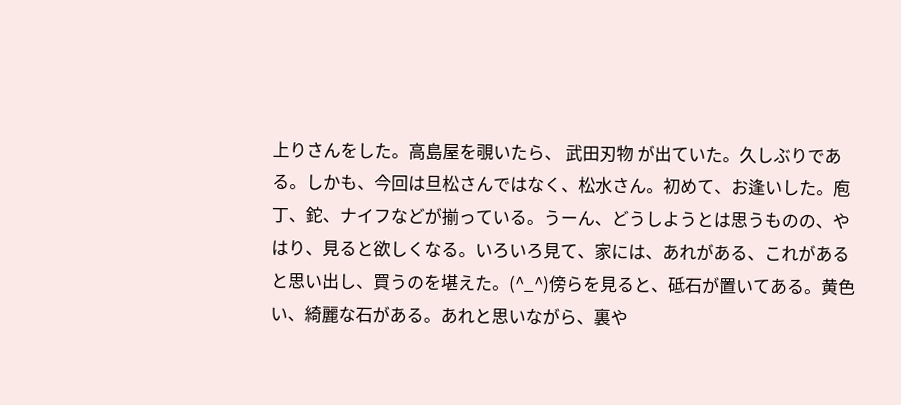上りさんをした。高島屋を覗いたら、 武田刃物 が出ていた。久しぶりである。しかも、今回は旦松さんではなく、松水さん。初めて、お逢いした。庖丁、鉈、ナイフなどが揃っている。うーん、どうしようとは思うものの、やはり、見ると欲しくなる。いろいろ見て、家には、あれがある、これがあると思い出し、買うのを堪えた。(^_^)傍らを見ると、砥石が置いてある。黄色い、綺麗な石がある。あれと思いながら、裏や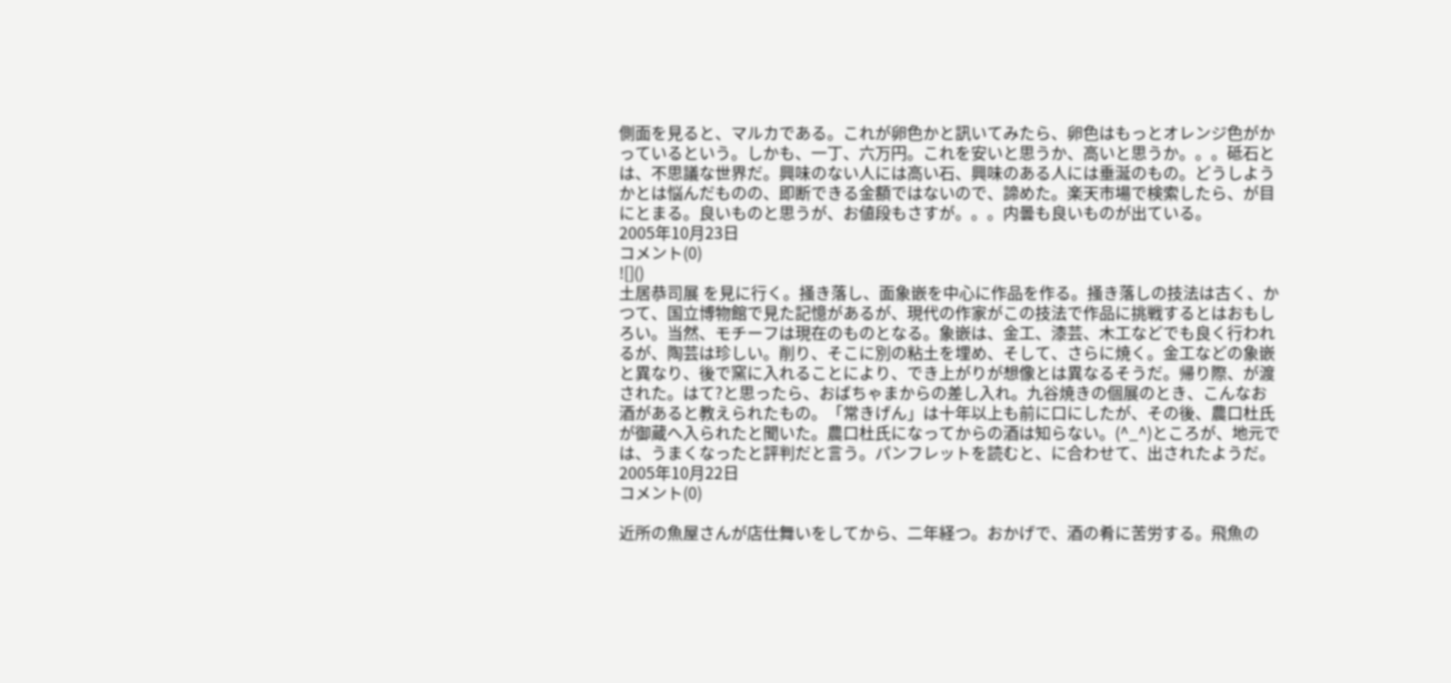側面を見ると、マルカである。これが卵色かと訊いてみたら、卵色はもっとオレンジ色がかっているという。しかも、一丁、六万円。これを安いと思うか、高いと思うか。。。砥石とは、不思議な世界だ。興味のない人には高い石、興味のある人には垂涎のもの。どうしようかとは悩んだものの、即断できる金額ではないので、諦めた。楽天市場で検索したら、が目にとまる。良いものと思うが、お値段もさすが。。。内曇も良いものが出ている。
2005年10月23日
コメント(0)
![]()
土居恭司展 を見に行く。掻き落し、面象嵌を中心に作品を作る。掻き落しの技法は古く、かつて、国立博物館で見た記憶があるが、現代の作家がこの技法で作品に挑戦するとはおもしろい。当然、モチーフは現在のものとなる。象嵌は、金工、漆芸、木工などでも良く行われるが、陶芸は珍しい。削り、そこに別の粘土を埋め、そして、さらに焼く。金工などの象嵌と異なり、後で窯に入れることにより、でき上がりが想像とは異なるそうだ。帰り際、が渡された。はて?と思ったら、おばちゃまからの差し入れ。九谷焼きの個展のとき、こんなお酒があると教えられたもの。「常きげん」は十年以上も前に口にしたが、その後、農口杜氏が御蔵へ入られたと聞いた。農口杜氏になってからの酒は知らない。(^_^)ところが、地元では、うまくなったと評判だと言う。パンフレットを読むと、に合わせて、出されたようだ。
2005年10月22日
コメント(0)

近所の魚屋さんが店仕舞いをしてから、二年経つ。おかげで、酒の肴に苦労する。飛魚の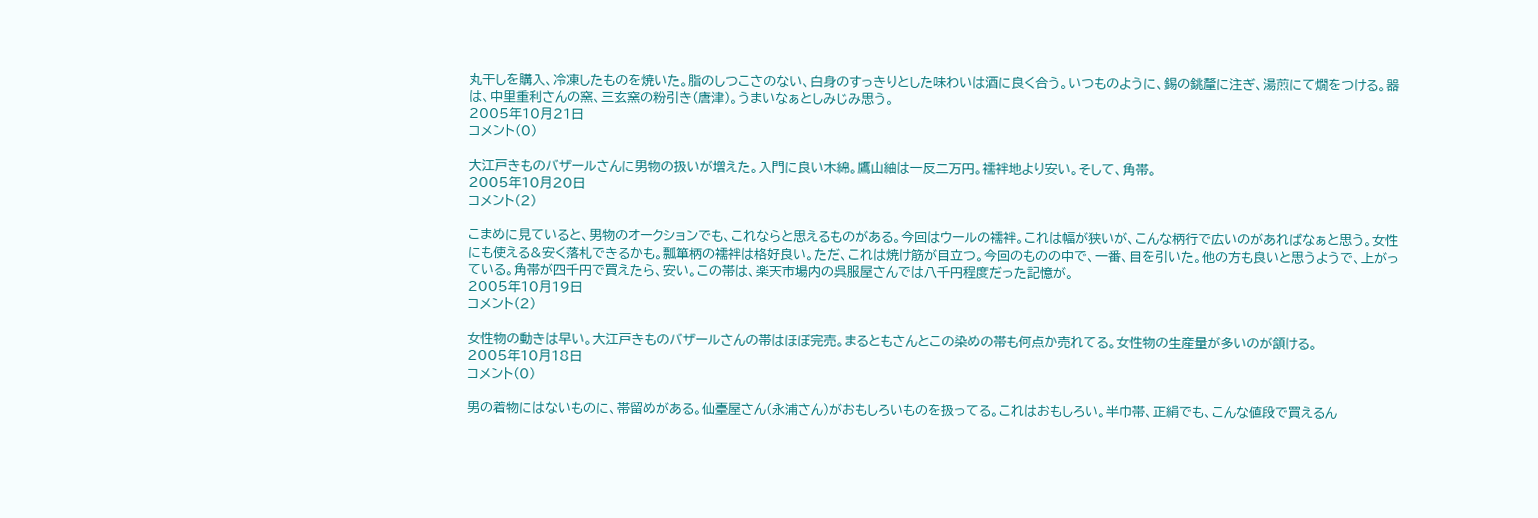丸干しを購入、冷凍したものを焼いた。脂のしつこさのない、白身のすっきりとした味わいは酒に良く合う。いつものように、錫の銚釐に注ぎ、湯煎にて燗をつける。器は、中里重利さんの窯、三玄窯の粉引き(唐津)。うまいなぁとしみじみ思う。
2005年10月21日
コメント(0)

大江戸きものバザールさんに男物の扱いが増えた。入門に良い木綿。鷹山紬は一反二万円。襦袢地より安い。そして、角帯。
2005年10月20日
コメント(2)

こまめに見ていると、男物のオークションでも、これならと思えるものがある。今回はウールの襦袢。これは幅が狭いが、こんな柄行で広いのがあればなぁと思う。女性にも使える&安く落札できるかも。瓢箪柄の襦袢は格好良い。ただ、これは焼け筋が目立つ。今回のものの中で、一番、目を引いた。他の方も良いと思うようで、上がっている。角帯が四千円で買えたら、安い。この帯は、楽天市場内の呉服屋さんでは八千円程度だった記憶が。
2005年10月19日
コメント(2)

女性物の動きは早い。大江戸きものバザールさんの帯はほぼ完売。まるともさんとこの染めの帯も何点か売れてる。女性物の生産量が多いのが頷ける。
2005年10月18日
コメント(0)

男の着物にはないものに、帯留めがある。仙臺屋さん(永浦さん)がおもしろいものを扱ってる。これはおもしろい。半巾帯、正絹でも、こんな値段で買えるん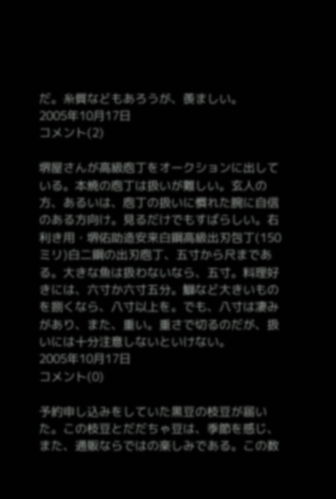だ。糸質などもあろうが、羨ましい。
2005年10月17日
コメント(2)

堺屋さんが高級庖丁をオークションに出している。本焼の庖丁は扱いが難しい。玄人の方、あるいは、庖丁の扱いに慣れた腕に自信のある方向け。見るだけでもすばらしい。右利き用・堺佑助造安来白鋼高級出刃包丁(150ミリ)白二鋼の出刃庖丁、五寸から尺まである。大きな魚は扱わないなら、五寸。料理好きには、六寸か六寸五分。鰤など大きいものを捌くなら、八寸以上を。でも、八寸は凄みがあり、また、重い。重さで切るのだが、扱いには十分注意しないといけない。
2005年10月17日
コメント(0)

予約申し込みをしていた黒豆の枝豆が届いた。この枝豆とだだちゃ豆は、季節を感じ、また、通販ならではの楽しみである。この数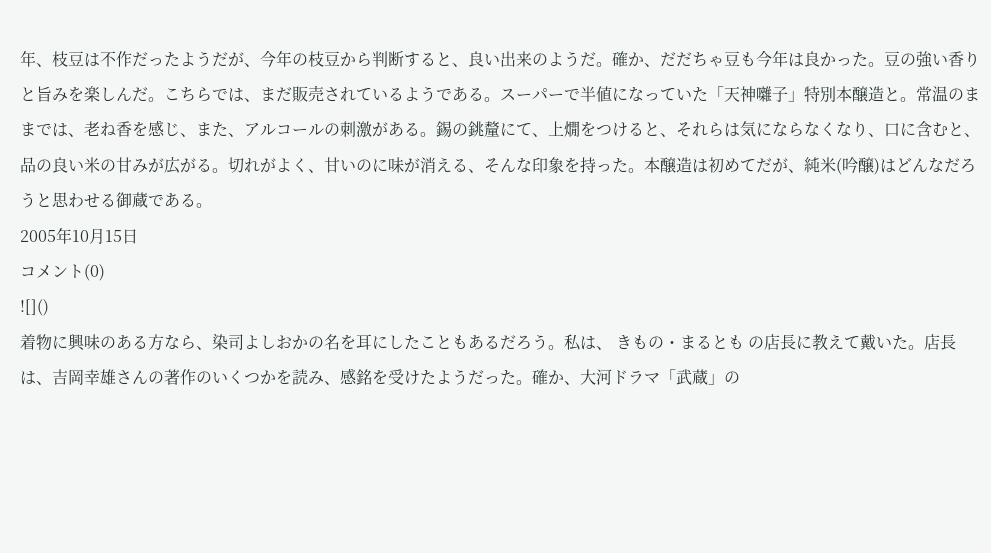年、枝豆は不作だったようだが、今年の枝豆から判断すると、良い出来のようだ。確か、だだちゃ豆も今年は良かった。豆の強い香りと旨みを楽しんだ。こちらでは、まだ販売されているようである。スーパーで半値になっていた「天神囃子」特別本醸造と。常温のままでは、老ね香を感じ、また、アルコールの刺激がある。錫の銚釐にて、上燗をつけると、それらは気にならなくなり、口に含むと、品の良い米の甘みが広がる。切れがよく、甘いのに味が消える、そんな印象を持った。本醸造は初めてだが、純米(吟醸)はどんなだろうと思わせる御蔵である。
2005年10月15日
コメント(0)
![]()
着物に興味のある方なら、染司よしおかの名を耳にしたこともあるだろう。私は、 きもの・まるとも の店長に教えて戴いた。店長は、吉岡幸雄さんの著作のいくつかを読み、感銘を受けたようだった。確か、大河ドラマ「武蔵」の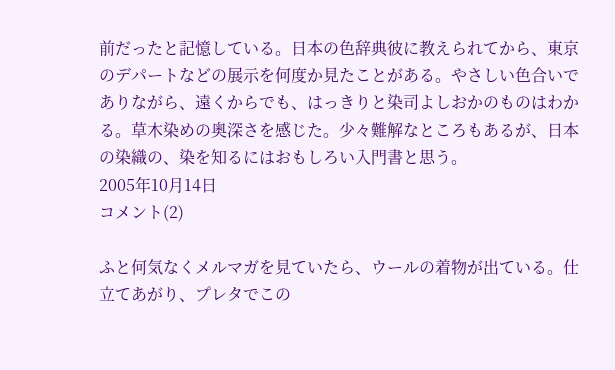前だったと記憶している。日本の色辞典彼に教えられてから、東京のデパートなどの展示を何度か見たことがある。やさしい色合いでありながら、遠くからでも、はっきりと染司よしおかのものはわかる。草木染めの奥深さを感じた。少々難解なところもあるが、日本の染織の、染を知るにはおもしろい入門書と思う。
2005年10月14日
コメント(2)

ふと何気なくメルマガを見ていたら、ウールの着物が出ている。仕立てあがり、プレタでこの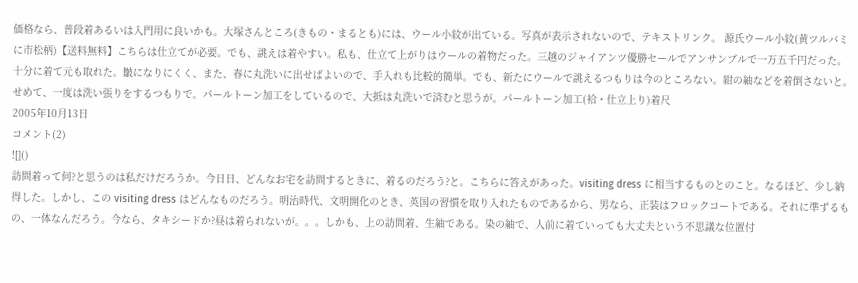価格なら、普段着あるいは入門用に良いかも。大塚さんところ(きもの・まるとも)には、ウール小紋が出ている。写真が表示されないので、テキストリンク。 源氏ウール小紋(黄ツルバミに市松柄)【送料無料】こちらは仕立てが必要。でも、誂えは着やすい。私も、仕立て上がりはウールの着物だった。三越のジャイアンツ優勝セールでアンサンブルで一万五千円だった。十分に着て元も取れた。皺になりにくく、また、春に丸洗いに出せばよいので、手入れも比較的簡単。でも、新たにウールで誂えるつもりは今のところない。紺の紬などを着倒さないと。せめて、一度は洗い張りをするつもりで。パールトーン加工をしているので、大抵は丸洗いで済むと思うが。パールトーン加工(袷・仕立上り)着尺
2005年10月13日
コメント(2)
![]()
訪問着って何?と思うのは私だけだろうか。今日日、どんなお宅を訪問するときに、着るのだろう?と。こちらに答えがあった。visiting dress に相当するものとのこと。なるほど、少し納得した。しかし、この visiting dress はどんなものだろう。明治時代、文明開化のとき、英国の習慣を取り入れたものであるから、男なら、正装はフロックコートである。それに準ずるもの、一体なんだろう。今なら、タキシードか?昼は着られないが。。。しかも、上の訪問着、生紬である。染の紬で、人前に着ていっても大丈夫という不思議な位置付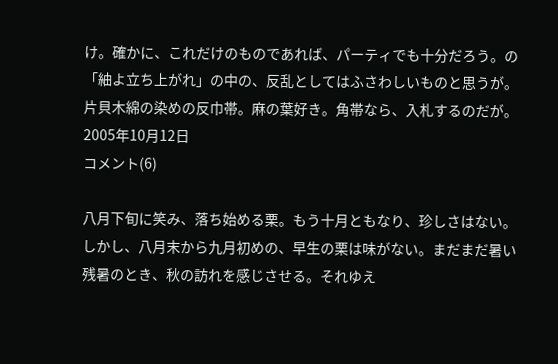け。確かに、これだけのものであれば、パーティでも十分だろう。の「紬よ立ち上がれ」の中の、反乱としてはふさわしいものと思うが。片貝木綿の染めの反巾帯。麻の葉好き。角帯なら、入札するのだが。
2005年10月12日
コメント(6)

八月下旬に笑み、落ち始める栗。もう十月ともなり、珍しさはない。しかし、八月末から九月初めの、早生の栗は味がない。まだまだ暑い残暑のとき、秋の訪れを感じさせる。それゆえ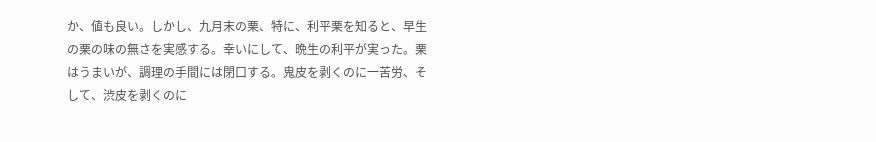か、値も良い。しかし、九月末の栗、特に、利平栗を知ると、早生の栗の味の無さを実感する。幸いにして、晩生の利平が実った。栗はうまいが、調理の手間には閉口する。鬼皮を剥くのに一苦労、そして、渋皮を剥くのに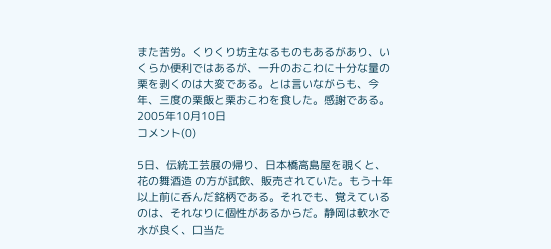また苦労。くりくり坊主なるものもあるがあり、いくらか便利ではあるが、一升のおこわに十分な量の栗を剥くのは大変である。とは言いながらも、今年、三度の栗飯と栗おこわを食した。感謝である。
2005年10月10日
コメント(0)

5日、伝統工芸展の帰り、日本橋高島屋を覗くと、 花の舞酒造 の方が試飲、販売されていた。もう十年以上前に呑んだ銘柄である。それでも、覚えているのは、それなりに個性があるからだ。静岡は軟水で水が良く、口当た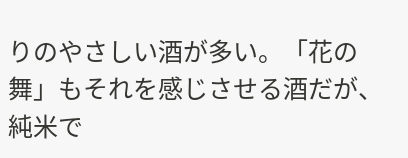りのやさしい酒が多い。「花の舞」もそれを感じさせる酒だが、純米で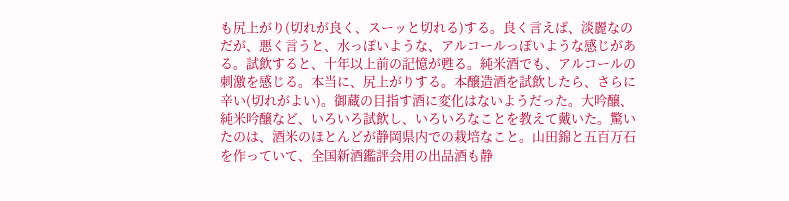も尻上がり(切れが良く、スーッと切れる)する。良く言えば、淡麗なのだが、悪く言うと、水っぽいような、アルコールっぽいような感じがある。試飲すると、十年以上前の記憶が甦る。純米酒でも、アルコールの刺激を感じる。本当に、尻上がりする。本醸造酒を試飲したら、さらに辛い(切れがよい)。御蔵の目指す酒に変化はないようだった。大吟醸、純米吟醸など、いろいろ試飲し、いろいろなことを教えて戴いた。驚いたのは、酒米のほとんどが静岡県内での栽培なこと。山田錦と五百万石を作っていて、全国新酒鑑評会用の出品酒も静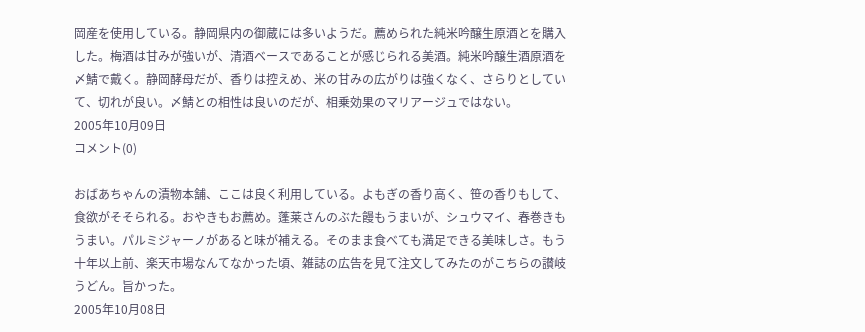岡産を使用している。静岡県内の御蔵には多いようだ。薦められた純米吟醸生原酒とを購入した。梅酒は甘みが強いが、清酒ベースであることが感じられる美酒。純米吟醸生酒原酒を〆鯖で戴く。静岡酵母だが、香りは控えめ、米の甘みの広がりは強くなく、さらりとしていて、切れが良い。〆鯖との相性は良いのだが、相乗効果のマリアージュではない。
2005年10月09日
コメント(0)

おばあちゃんの漬物本舗、ここは良く利用している。よもぎの香り高く、笹の香りもして、食欲がそそられる。おやきもお薦め。蓬莱さんのぶた饅もうまいが、シュウマイ、春巻きもうまい。パルミジャーノがあると味が補える。そのまま食べても満足できる美味しさ。もう十年以上前、楽天市場なんてなかった頃、雑誌の広告を見て注文してみたのがこちらの讃岐うどん。旨かった。
2005年10月08日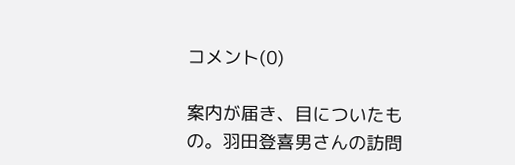コメント(0)

案内が届き、目についたもの。羽田登喜男さんの訪問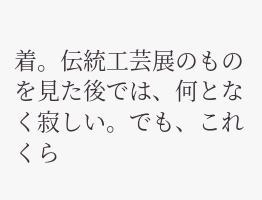着。伝統工芸展のものを見た後では、何となく寂しい。でも、これくら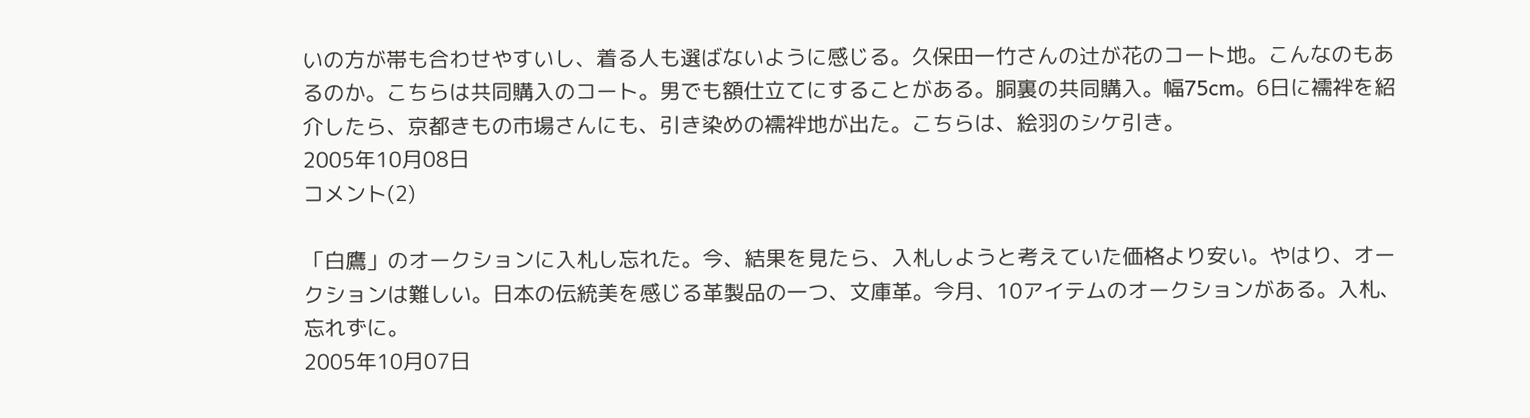いの方が帯も合わせやすいし、着る人も選ばないように感じる。久保田一竹さんの辻が花のコート地。こんなのもあるのか。こちらは共同購入のコート。男でも額仕立てにすることがある。胴裏の共同購入。幅75cm。6日に襦袢を紹介したら、京都きもの市場さんにも、引き染めの襦袢地が出た。こちらは、絵羽のシケ引き。
2005年10月08日
コメント(2)

「白鷹」のオークションに入札し忘れた。今、結果を見たら、入札しようと考えていた価格より安い。やはり、オークションは難しい。日本の伝統美を感じる革製品の一つ、文庫革。今月、10アイテムのオークションがある。入札、忘れずに。
2005年10月07日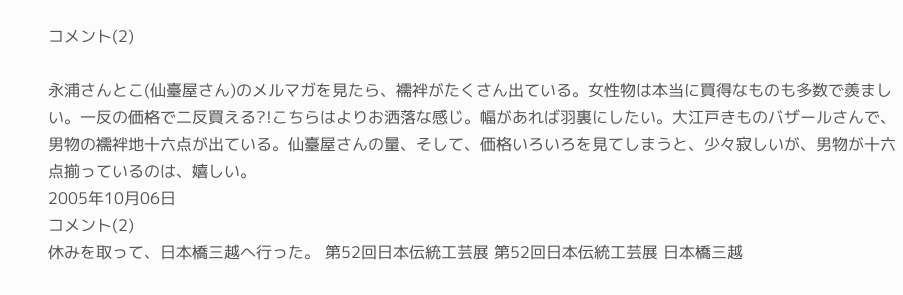コメント(2)

永浦さんとこ(仙臺屋さん)のメルマガを見たら、襦袢がたくさん出ている。女性物は本当に買得なものも多数で羨ましい。一反の価格で二反買える?!こちらはよりお洒落な感じ。幅があれば羽裏にしたい。大江戸きものバザールさんで、男物の襦袢地十六点が出ている。仙臺屋さんの量、そして、価格いろいろを見てしまうと、少々寂しいが、男物が十六点揃っているのは、嬉しい。
2005年10月06日
コメント(2)
休みを取って、日本橋三越へ行った。 第52回日本伝統工芸展 第52回日本伝統工芸展 日本橋三越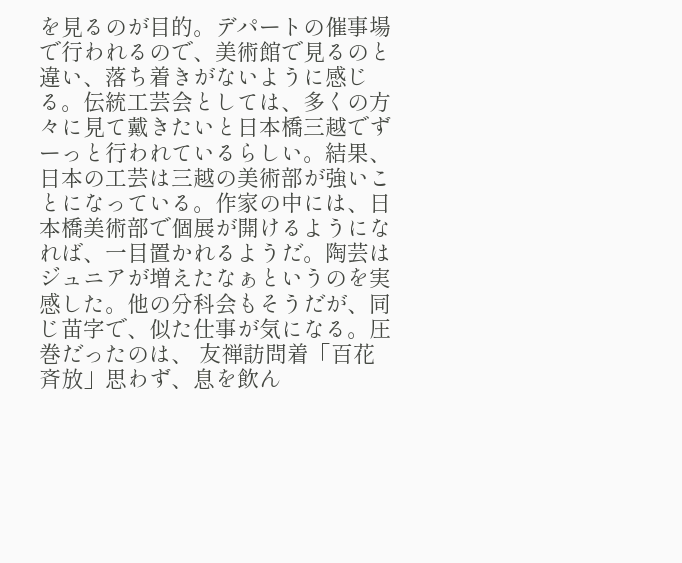を見るのが目的。デパートの催事場で行われるので、美術館で見るのと違い、落ち着きがないように感じる。伝統工芸会としては、多くの方々に見て戴きたいと日本橋三越でずーっと行われているらしい。結果、日本の工芸は三越の美術部が強いことになっている。作家の中には、日本橋美術部で個展が開けるようになれば、一目置かれるようだ。陶芸はジュニアが増えたなぁというのを実感した。他の分科会もそうだが、同じ苗字で、似た仕事が気になる。圧巻だったのは、 友禅訪問着「百花斉放」思わず、息を飲ん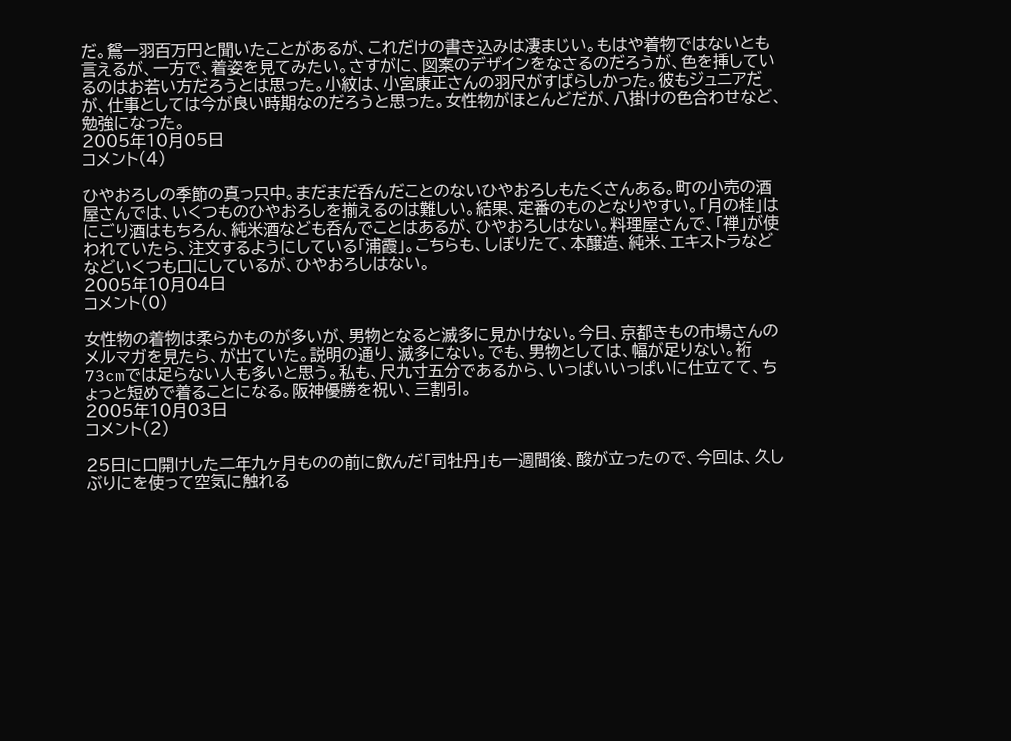だ。鴛一羽百万円と聞いたことがあるが、これだけの書き込みは凄まじい。もはや着物ではないとも言えるが、一方で、着姿を見てみたい。さすがに、図案のデザインをなさるのだろうが、色を挿しているのはお若い方だろうとは思った。小紋は、小宮康正さんの羽尺がすばらしかった。彼もジュニアだが、仕事としては今が良い時期なのだろうと思った。女性物がほとんどだが、八掛けの色合わせなど、勉強になった。
2005年10月05日
コメント(4)

ひやおろしの季節の真っ只中。まだまだ呑んだことのないひやおろしもたくさんある。町の小売の酒屋さんでは、いくつものひやおろしを揃えるのは難しい。結果、定番のものとなりやすい。「月の桂」はにごり酒はもちろん、純米酒なども呑んでことはあるが、ひやおろしはない。料理屋さんで、「禅」が使われていたら、注文するようにしている「浦霞」。こちらも、しぼりたて、本醸造、純米、エキストラなどなどいくつも口にしているが、ひやおろしはない。
2005年10月04日
コメント(0)

女性物の着物は柔らかものが多いが、男物となると滅多に見かけない。今日、京都きもの市場さんのメルマガを見たら、が出ていた。説明の通り、滅多にない。でも、男物としては、幅が足りない。裄73cmでは足らない人も多いと思う。私も、尺九寸五分であるから、いっぱいいっぱいに仕立てて、ちょっと短めで着ることになる。阪神優勝を祝い、三割引。
2005年10月03日
コメント(2)

25日に口開けした二年九ヶ月ものの前に飲んだ「司牡丹」も一週間後、酸が立ったので、今回は、久しぶりにを使って空気に触れる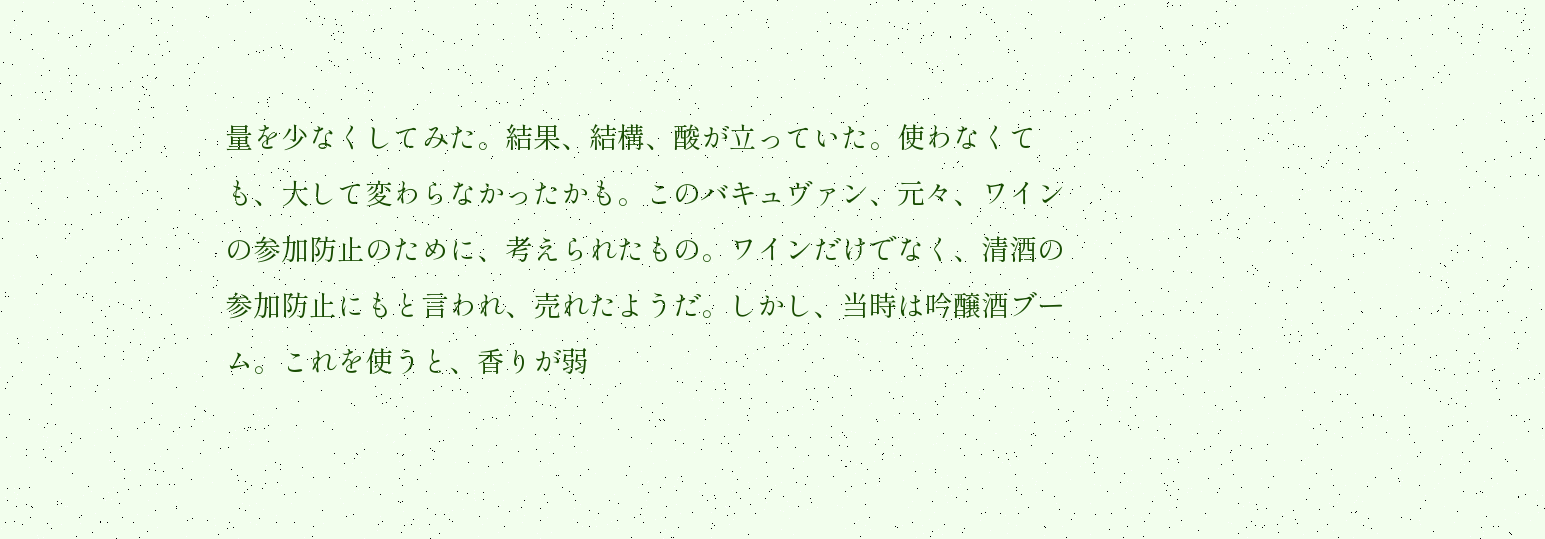量を少なくしてみた。結果、結構、酸が立っていた。使わなくても、大して変わらなかったかも。このバキュヴァン、元々、ワインの参加防止のために、考えられたもの。ワインだけでなく、清酒の参加防止にもと言われ、売れたようだ。しかし、当時は吟醸酒ブーム。これを使うと、香りが弱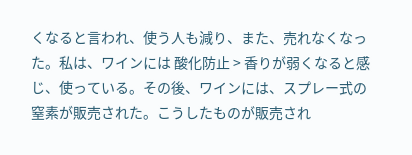くなると言われ、使う人も減り、また、売れなくなった。私は、ワインには 酸化防止 > 香りが弱くなると感じ、使っている。その後、ワインには、スプレー式の窒素が販売された。こうしたものが販売され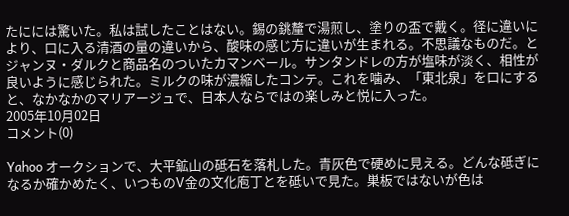たにには驚いた。私は試したことはない。錫の銚釐で湯煎し、塗りの盃で戴く。径に違いにより、口に入る清酒の量の違いから、酸味の感じ方に違いが生まれる。不思議なものだ。とジャンヌ・ダルクと商品名のついたカマンベール。サンタンドレの方が塩味が淡く、相性が良いように感じられた。ミルクの味が濃縮したコンテ。これを噛み、「東北泉」を口にすると、なかなかのマリアージュで、日本人ならではの楽しみと悦に入った。
2005年10月02日
コメント(0)

Yahoo オークションで、大平鉱山の砥石を落札した。青灰色で硬めに見える。どんな砥ぎになるか確かめたく、いつものV金の文化庖丁とを砥いで見た。巣板ではないが色は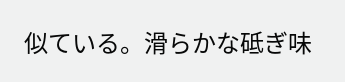似ている。滑らかな砥ぎ味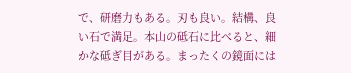で、研磨力もある。刃も良い。結構、良い石で満足。本山の砥石に比べると、細かな砥ぎ目がある。まったくの鏡面には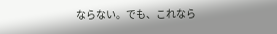ならない。でも、これなら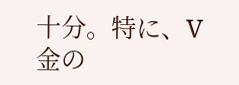十分。特に、V金の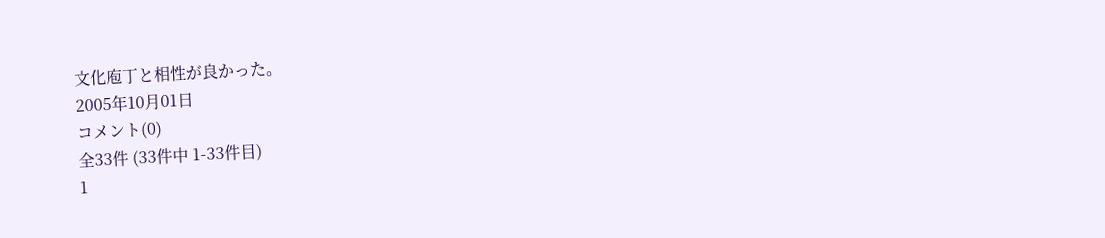文化庖丁と相性が良かった。
2005年10月01日
コメント(0)
全33件 (33件中 1-33件目)
1